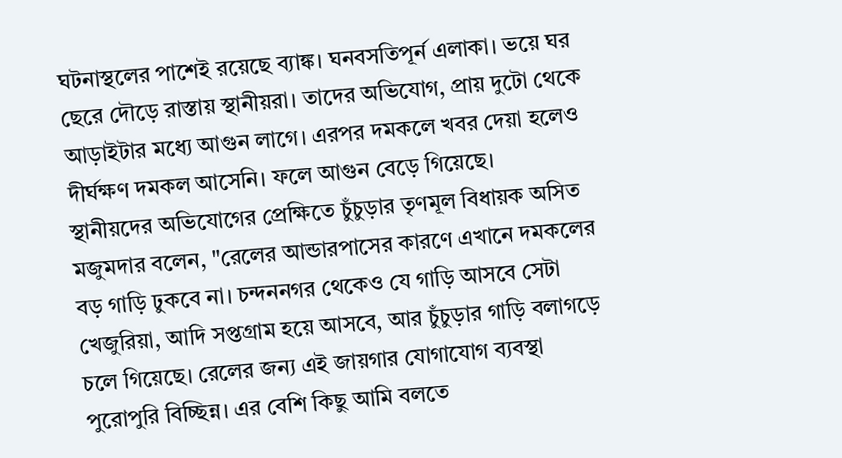ঘটনাস্থলের পাশেই রয়েছে ব্যাঙ্ক। ঘনবসতিপূর্ন এলাকা। ভয়ে ঘর ছেরে দৌড়ে রাস্তায় স্থানীয়রা। তাদের অভিযোগ, প্রায় দুটো থেকে আড়াইটার মধ্যে আগুন লাগে। এরপর দমকলে খবর দেয়া হলেও দীর্ঘক্ষণ দমকল আসেনি। ফলে আগুন বেড়ে গিয়েছে।
স্থানীয়দের অভিযোগের প্রেক্ষিতে চুঁচুড়ার তৃণমূল বিধায়ক অসিত মজুমদার বলেন, "রেলের আন্ডারপাসের কারণে এখানে দমকলের বড় গাড়ি ঢুকবে না। চন্দননগর থেকেও যে গাড়ি আসবে সেটা খেজুরিয়া, আদি সপ্তগ্রাম হয়ে আসবে, আর চুঁচুড়ার গাড়ি বলাগড়ে চলে গিয়েছে। রেলের জন্য এই জায়গার যোগাযোগ ব্যবস্থা পুরোপুরি বিচ্ছিন্ন। এর বেশি কিছু আমি বলতে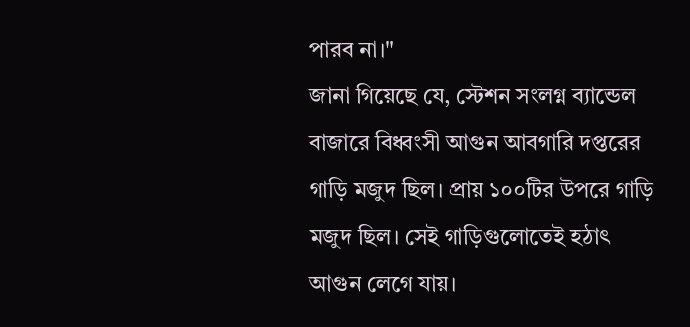পারব না।"
জানা গিয়েছে যে, স্টেশন সংলগ্ন ব্যান্ডেল বাজারে বিধ্বংসী আগুন আবগারি দপ্তরের গাড়ি মজুদ ছিল। প্রায় ১০০টির উপরে গাড়ি মজুদ ছিল। সেই গাড়িগুলোতেই হঠাৎ আগুন লেগে যায়।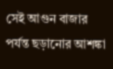সেই আগুন বাজার পর্যন্ত ছড়ানোর আশঙ্কা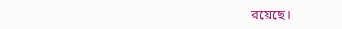রয়েছে।